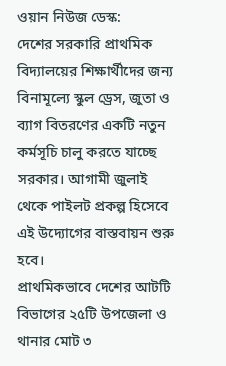ওয়ান নিউজ ডেস্ক:
দেশের সরকারি প্রাথমিক বিদ্যালয়ের শিক্ষার্থীদের জন্য বিনামূল্যে স্কুল ড্রেস, জুতা ও ব্যাগ বিতরণের একটি নতুন কর্মসূচি চালু করতে যাচ্ছে সরকার। আগামী জুলাই থেকে পাইলট প্রকল্প হিসেবে এই উদ্যোগের বাস্তবায়ন শুরু হবে।
প্রাথমিকভাবে দেশের আটটি বিভাগের ২৫টি উপজেলা ও থানার মোট ৩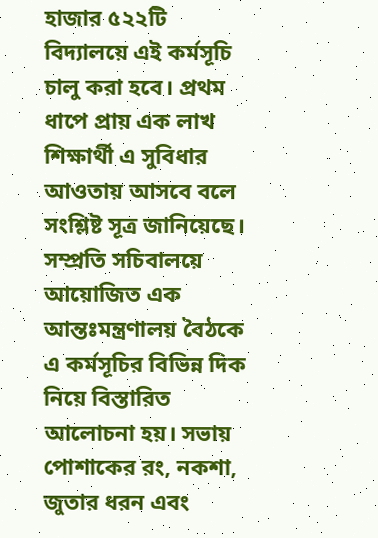হাজার ৫২২টি বিদ্যালয়ে এই কর্মসূচি চালু করা হবে। প্রথম ধাপে প্রায় এক লাখ শিক্ষার্থী এ সুবিধার আওতায় আসবে বলে সংশ্লিষ্ট সূত্র জানিয়েছে।
সম্প্রতি সচিবালয়ে আয়োজিত এক আন্তঃমন্ত্রণালয় বৈঠকে এ কর্মসূচির বিভিন্ন দিক নিয়ে বিস্তারিত আলোচনা হয়। সভায় পোশাকের রং, নকশা, জুতার ধরন এবং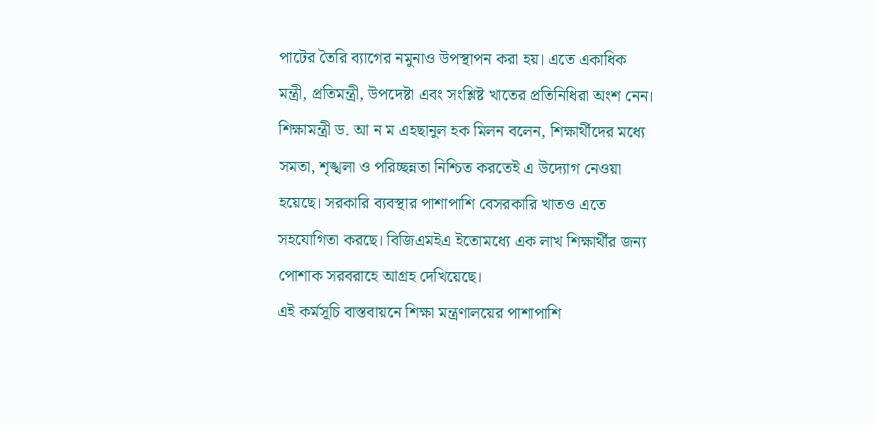পাটের তৈরি ব্যাগের নমুনাও উপস্থাপন করা হয়। এতে একাধিক মন্ত্রী, প্রতিমন্ত্রী, উপদেষ্টা এবং সংশ্লিষ্ট খাতের প্রতিনিধিরা অংশ নেন।
শিক্ষামন্ত্রী ড. আ ন ম এহছানুল হক মিলন বলেন, শিক্ষার্থীদের মধ্যে সমতা, শৃঙ্খলা ও পরিচ্ছন্নতা নিশ্চিত করতেই এ উদ্যোগ নেওয়া হয়েছে। সরকারি ব্যবস্থার পাশাপাশি বেসরকারি খাতও এতে সহযোগিতা করছে। বিজিএমইএ ইতোমধ্যে এক লাখ শিক্ষার্থীর জন্য পোশাক সরবরাহে আগ্রহ দেখিয়েছে।
এই কর্মসূচি বাস্তবায়নে শিক্ষা মন্ত্রণালয়ের পাশাপাশি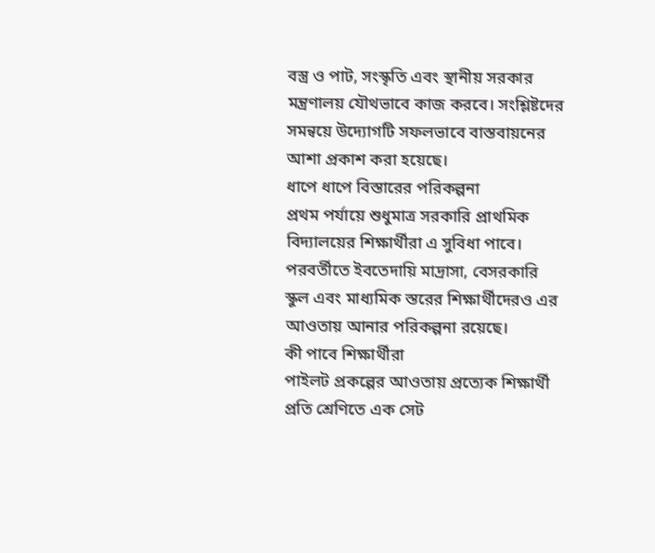বস্ত্র ও পাট, সংস্কৃতি এবং স্থানীয় সরকার মন্ত্রণালয় যৌথভাবে কাজ করবে। সংশ্লিষ্টদের সমন্বয়ে উদ্যোগটি সফলভাবে বাস্তবায়নের আশা প্রকাশ করা হয়েছে।
ধাপে ধাপে বিস্তারের পরিকল্পনা
প্রথম পর্যায়ে শুধুমাত্র সরকারি প্রাথমিক বিদ্যালয়ের শিক্ষার্থীরা এ সুবিধা পাবে। পরবর্তীতে ইবতেদায়ি মাদ্রাসা, বেসরকারি স্কুল এবং মাধ্যমিক স্তরের শিক্ষার্থীদেরও এর আওতায় আনার পরিকল্পনা রয়েছে।
কী পাবে শিক্ষার্থীরা
পাইলট প্রকল্পের আওতায় প্রত্যেক শিক্ষার্থী প্রতি শ্রেণিতে এক সেট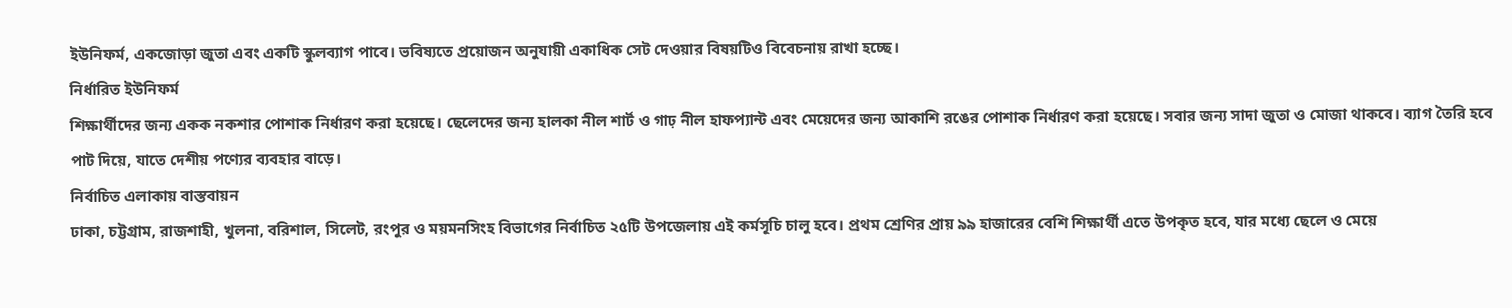ইউনিফর্ম, একজোড়া জুতা এবং একটি স্কুলব্যাগ পাবে। ভবিষ্যতে প্রয়োজন অনুযায়ী একাধিক সেট দেওয়ার বিষয়টিও বিবেচনায় রাখা হচ্ছে।
নির্ধারিত ইউনিফর্ম
শিক্ষার্থীদের জন্য একক নকশার পোশাক নির্ধারণ করা হয়েছে। ছেলেদের জন্য হালকা নীল শার্ট ও গাঢ় নীল হাফপ্যান্ট এবং মেয়েদের জন্য আকাশি রঙের পোশাক নির্ধারণ করা হয়েছে। সবার জন্য সাদা জুতা ও মোজা থাকবে। ব্যাগ তৈরি হবে পাট দিয়ে, যাতে দেশীয় পণ্যের ব্যবহার বাড়ে।
নির্বাচিত এলাকায় বাস্তবায়ন
ঢাকা, চট্টগ্রাম, রাজশাহী, খুলনা, বরিশাল, সিলেট, রংপুর ও ময়মনসিংহ বিভাগের নির্বাচিত ২৫টি উপজেলায় এই কর্মসূচি চালু হবে। প্রথম শ্রেণির প্রায় ৯৯ হাজারের বেশি শিক্ষার্থী এতে উপকৃত হবে, যার মধ্যে ছেলে ও মেয়ে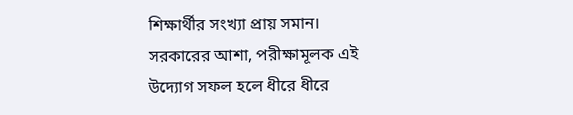শিক্ষার্থীর সংখ্যা প্রায় সমান।
সরকারের আশা, পরীক্ষামূলক এই উদ্যোগ সফল হলে ধীরে ধীরে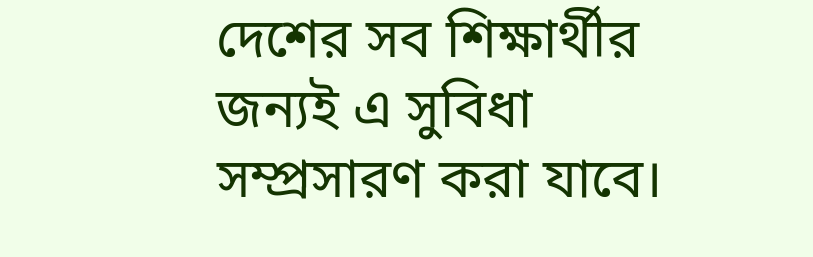দেশের সব শিক্ষার্থীর জন্যই এ সুবিধা সম্প্রসারণ করা যাবে।